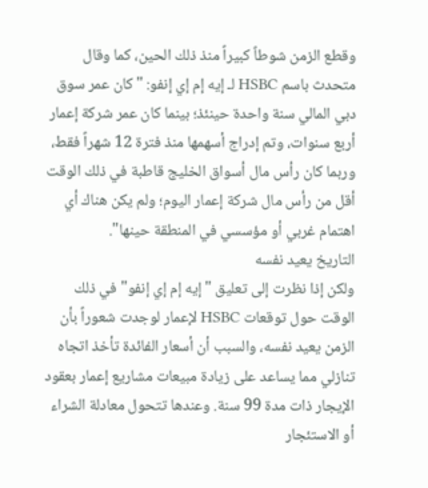وقطع الزمن شوطاً كبيراً منذ ذلك الحين، كما وقال متحدث باسم HSBC لـ إيه إم إي إنفو: "كان عمر سوق دبي المالي سنة واحدة حينئذ؛ بينما كان عمر شركة إعمار أربع سنوات، وتم إدراج أسهمها منذ فترة 12 شهراً فقط، وربما كان رأس مال أسواق الخليج قاطبة في ذلك الوقت أقل من رأس مال شركة إعمار اليوم؛ ولم يكن هناك أي اهتمام غربي أو مؤسسي في المنطقة حينها".
التاريخ يعيد نفسه
ولكن إذا نظرت إلى تعليق "إيه إم إي إنفو" في ذلك الوقت حول توقعات HSBC لإعمار لوجدت شعوراً بأن الزمن يعيد نفسه، والسبب أن أسعار الفائدة تأخذ اتجاه تنازلي مما يساعد على زيادة مبيعات مشاريع إعمار بعقود الإيجار ذات مدة 99 سنة. وعندها تتحول معادلة الشراء أو الاستئجار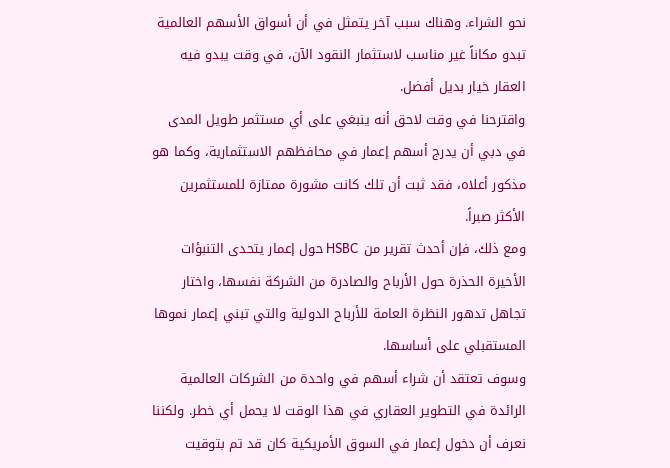نحو الشراء. وهناك سبب آخر يتمثل في أن أسواق الأسهم العالمية تبدو مكاناً غير مناسب لاستثمار النقود الآن، في وقت يبدو فيه العقار خيار بديل أفضل.
واقترحنا في وقت لاحق أنه ينبغي على أي مستثمر طويل المدى في دبي أن يدرج أسهم إعمار في محافظهم الاستثمارية، وكما هو مذكور أعلاه، فقد ثبت أن تلك كانت مشورة ممتازة للمستثمرين الأكثر صبراً.
ومع ذلك، فإن أحدث تقرير من HSBC حول إعمار يتحدى التنبؤات الأخيرة الحذرة حول الأرباح والصادرة من الشركة نفسها، واختار تجاهل تدهور النظرة العامة للأرباح الدولية والتي تبني إعمار نموها المستقبلي على أساسها.
وسوف تعتقد أن شراء أسهم في واحدة من الشركات العالمية الرائدة في التطوير العقاري في هذا الوقت لا يحمل أي خطر. ولكننا نعرف أن دخول إعمار في السوق الأمريكية كان قد تم بتوقيت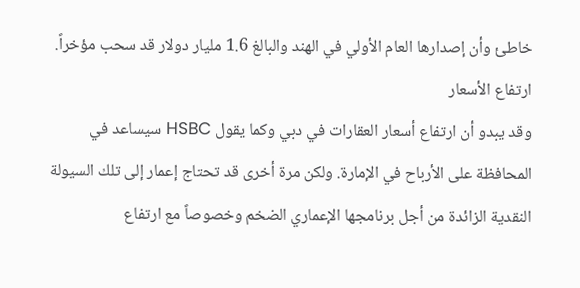خاطئ وأن إصدارها العام الأولي في الهند والبالغ 1.6 مليار دولار قد سحب مؤخراً.
ارتفاع الأسعار
وقد يبدو أن ارتفاع أسعار العقارات في دبي وكما يقول HSBC سيساعد في المحافظة على الأرباح في الإمارة. ولكن مرة أخرى قد تحتاج إعمار إلى تلك السيولة النقدية الزائدة من أجل برنامجها الإعماري الضخم وخصوصاً مع ارتفاع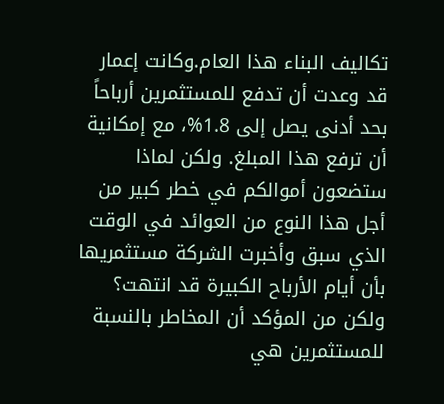تكاليف البناء هذا العام.وكانت إعمار قد وعدت أن تدفع للمستثمرين أرباحاً بحد أدنى يصل إلى 1.8%، مع إمكانية أن ترفع هذا المبلغ. ولكن لماذا ستضعون أموالكم في خطر كبير من أجل هذا النوع من العوائد في الوقت الذي سبق وأخبرت الشركة مستثمريها بأن أيام الأرباح الكبيرة قد انتهت؟
ولكن من المؤكد أن المخاطر بالنسبة للمستثمرين هي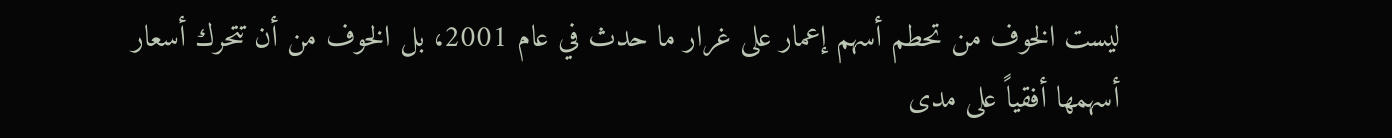ليست الخوف من تحطم أسهم إعمار على غرار ما حدث في عام 2001، بل الخوف من أن تتحرك أسعار أسهمها أفقياً على مدى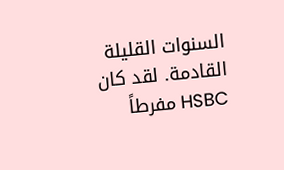السنوات القليلة القادمة. لقد كان HSBC مفرطاً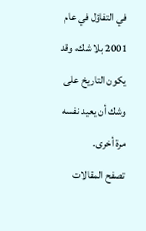في التفاؤل في عام 2001 بلا شك، وقد يكون التاريخ على وشك أن يعيد نفسه مرة أخرى.
تصفح المقالات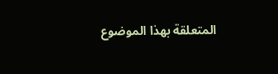المتعلقة بهذا الموضوع